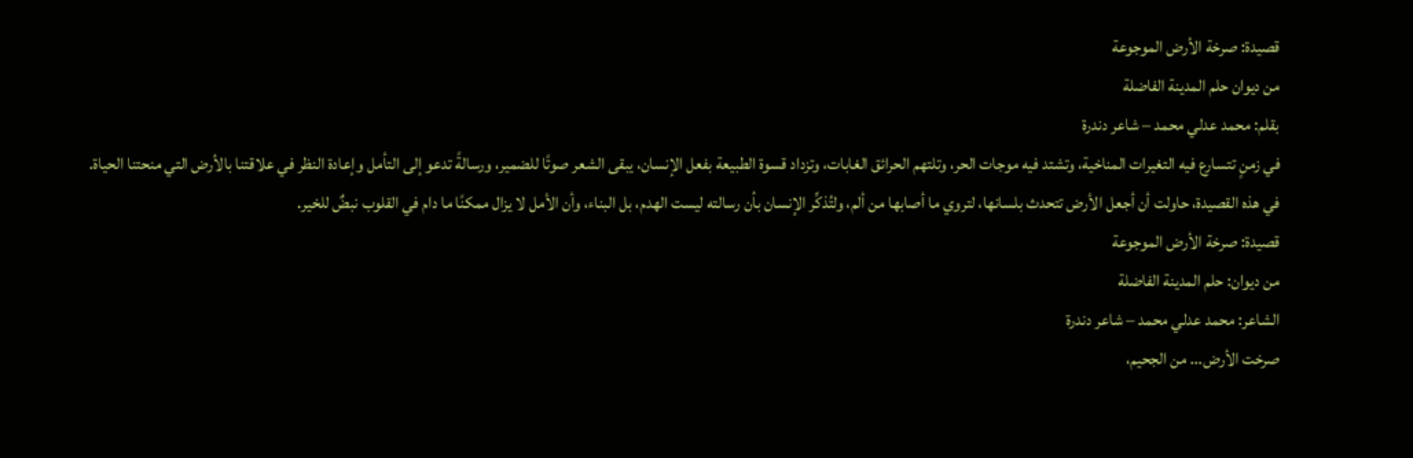قصيدة: صرخة الأرض الموجوعة
من ديوان حلم المدينة الفاضلة
بقلم: محمد عدلي محمد – شاعر دندرة
في زمنٍ تتسارع فيه التغيرات المناخية، وتشتد فيه موجات الحر، وتلتهم الحرائق الغابات، وتزداد قسوة الطبيعة بفعل الإنسان، يبقى الشعر صوتًا للضمير، ورسالةً تدعو إلى التأمل وإعادة النظر في علاقتنا بالأرض التي منحتنا الحياة.
في هذه القصيدة، حاولت أن أجعل الأرض تتحدث بلسانها، لتروي ما أصابها من ألم، ولتُذكِّر الإنسان بأن رسالته ليست الهدم، بل البناء، وأن الأمل لا يزال ممكنًا ما دام في القلوب نبضٌ للخير.
قصيدة: صرخة الأرض الموجوعة
من ديوان: حلم المدينة الفاضلة
الشاعر: محمد عدلي محمد – شاعر دندرة
صرخت الأرض... من الجحيم،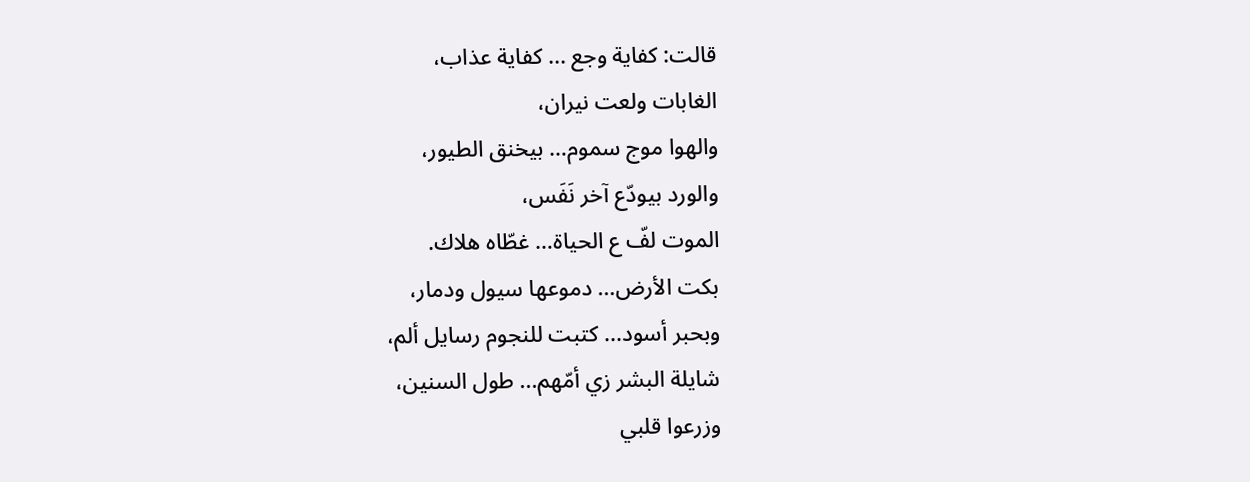قالت: كفاية وجع ... كفاية عذاب،
الغابات ولعت نيران،
والهوا موج سموم… بيخنق الطيور،
والورد بيودّع آخر نَفَس،
الموت لفّ ع الحياة… غطّاه هلاك.
بكت الأرض… دموعها سيول ودمار،
وبحبر أسود... كتبت للنجوم رسايل ألم،
شايلة البشر زي أمّهم... طول السنين،
وزرعوا قلبي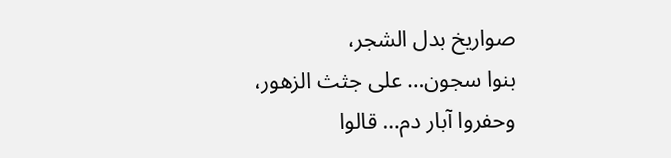صواريخ بدل الشجر،
بنوا سجون… على جثث الزهور،
وحفروا آبار دم… قالوا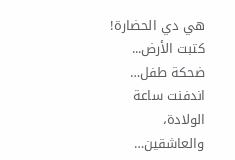هي دي الحضارة!
كتبت الأرض...
ضحكة طفل… اندفنت ساعة الولادة،
والعاشقين…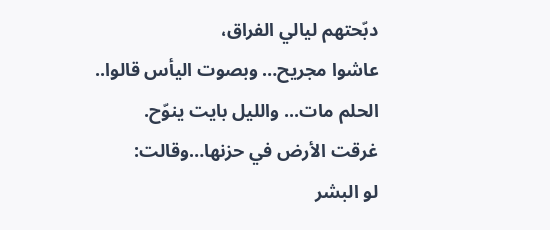دبّحتهم ليالي الفراق،
عاشوا مجريح… وبصوت اليأس قالوا..
الحلم مات... والليل بايت ينوّح.
غرقت الأرض في حزنها…وقالت:
لو البشر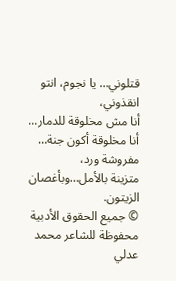قتلوني… يا نجوم، انتو انقذوني،
أنا مش مخلوقة للدمار...
أنا مخلوقة أكون جنة… مفروشة ورد،
متزينة بالأمل…وبأغصان الزيتون.
© جميع الحقوق الأدبية محفوظة للشاعر محمد عدلي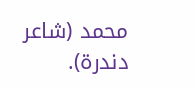محمد (شاعر دندرة).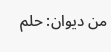من ديوان: حلم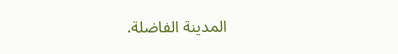المدينة الفاضلة.